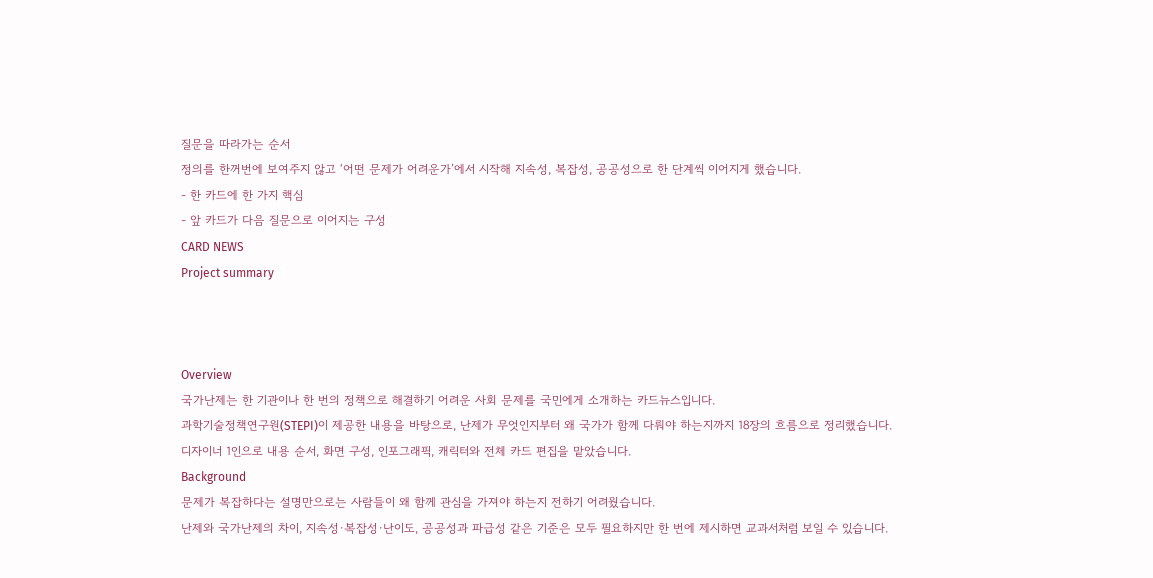질문을 따라가는 순서
정의를 한꺼번에 보여주지 않고 ‘어떤 문제가 어려운가’에서 시작해 지속성, 복잡성, 공공성으로 한 단계씩 이어지게 했습니다.
- 한 카드에 한 가지 핵심
- 앞 카드가 다음 질문으로 이어지는 구성
CARD NEWS
Project summary



Overview
국가난제는 한 기관이나 한 번의 정책으로 해결하기 어려운 사회 문제를 국민에게 소개하는 카드뉴스입니다.
과학기술정책연구원(STEPI)이 제공한 내용을 바탕으로, 난제가 무엇인지부터 왜 국가가 함께 다뤄야 하는지까지 18장의 흐름으로 정리했습니다.
디자이너 1인으로 내용 순서, 화면 구성, 인포그래픽, 캐릭터와 전체 카드 편집을 맡았습니다.
Background
문제가 복잡하다는 설명만으로는 사람들이 왜 함께 관심을 가져야 하는지 전하기 어려웠습니다.
난제와 국가난제의 차이, 지속성·복잡성·난이도, 공공성과 파급성 같은 기준은 모두 필요하지만 한 번에 제시하면 교과서처럼 보일 수 있습니다.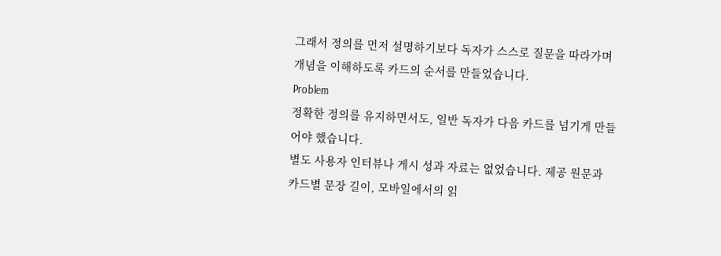그래서 정의를 먼저 설명하기보다 독자가 스스로 질문을 따라가며 개념을 이해하도록 카드의 순서를 만들었습니다.
Problem
정확한 정의를 유지하면서도, 일반 독자가 다음 카드를 넘기게 만들어야 했습니다.
별도 사용자 인터뷰나 게시 성과 자료는 없었습니다. 제공 원문과 카드별 문장 길이, 모바일에서의 읽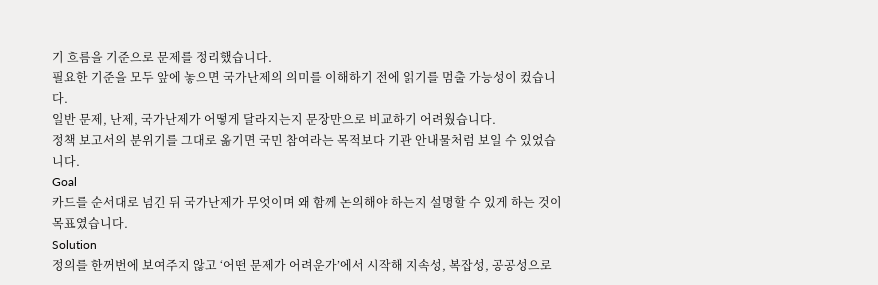기 흐름을 기준으로 문제를 정리했습니다.
필요한 기준을 모두 앞에 놓으면 국가난제의 의미를 이해하기 전에 읽기를 멈출 가능성이 컸습니다.
일반 문제, 난제, 국가난제가 어떻게 달라지는지 문장만으로 비교하기 어려웠습니다.
정책 보고서의 분위기를 그대로 옮기면 국민 참여라는 목적보다 기관 안내물처럼 보일 수 있었습니다.
Goal
카드를 순서대로 넘긴 뒤 국가난제가 무엇이며 왜 함께 논의해야 하는지 설명할 수 있게 하는 것이 목표였습니다.
Solution
정의를 한꺼번에 보여주지 않고 ‘어떤 문제가 어려운가’에서 시작해 지속성, 복잡성, 공공성으로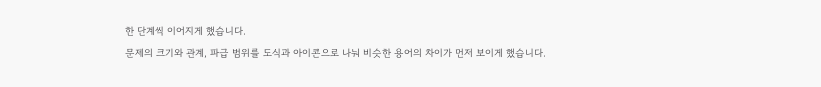한 단계씩 이어지게 했습니다.
문제의 크기와 관계, 파급 범위를 도식과 아이콘으로 나눠 비슷한 용어의 차이가 먼저 보이게 했습니다.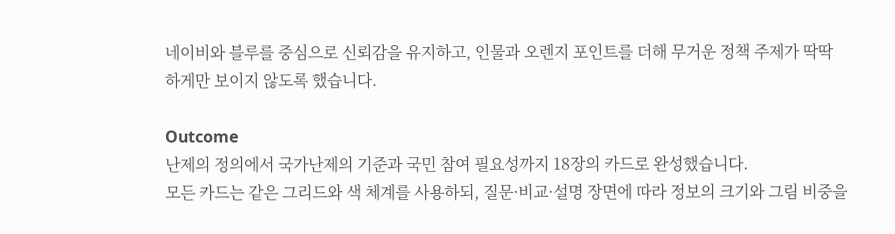네이비와 블루를 중심으로 신뢰감을 유지하고, 인물과 오렌지 포인트를 더해 무거운 정책 주제가 딱딱하게만 보이지 않도록 했습니다.

Outcome
난제의 정의에서 국가난제의 기준과 국민 참여 필요성까지 18장의 카드로 완성했습니다.
모든 카드는 같은 그리드와 색 체계를 사용하되, 질문·비교·설명 장면에 따라 정보의 크기와 그림 비중을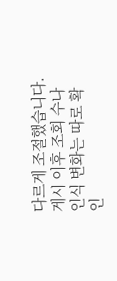다르게 조절했습니다.
게시 이후 조회 수나 인식 변화는 따로 확인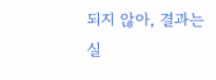되지 않아, 결과는 실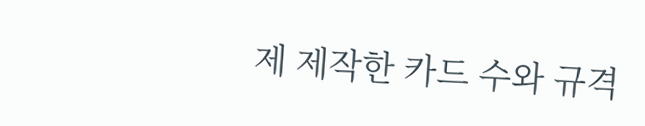제 제작한 카드 수와 규격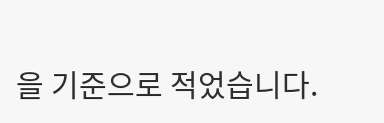을 기준으로 적었습니다.